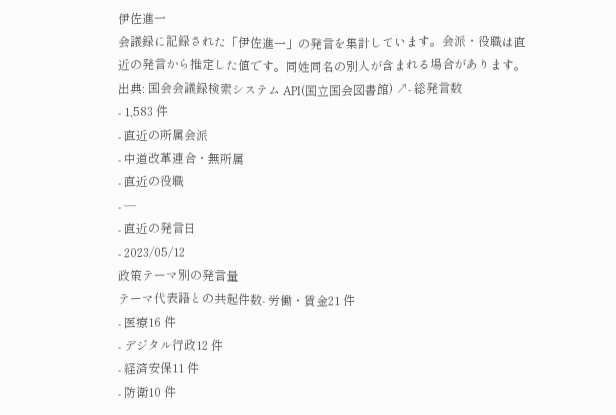伊佐進一
会議録に記録された「伊佐進一」の発言を集計しています。会派・役職は直近の発言から推定した値です。同姓同名の別人が含まれる場合があります。
出典: 国会会議録検索システム API(国立国会図書館) ↗- 総発言数
- 1,583 件
- 直近の所属会派
- 中道改革連合・無所属
- 直近の役職
- —
- 直近の発言日
- 2023/05/12
政策テーマ別の発言量
テーマ代表語との共起件数- 労働・賃金21 件
- 医療16 件
- デジタル行政12 件
- 経済安保11 件
- 防衛10 件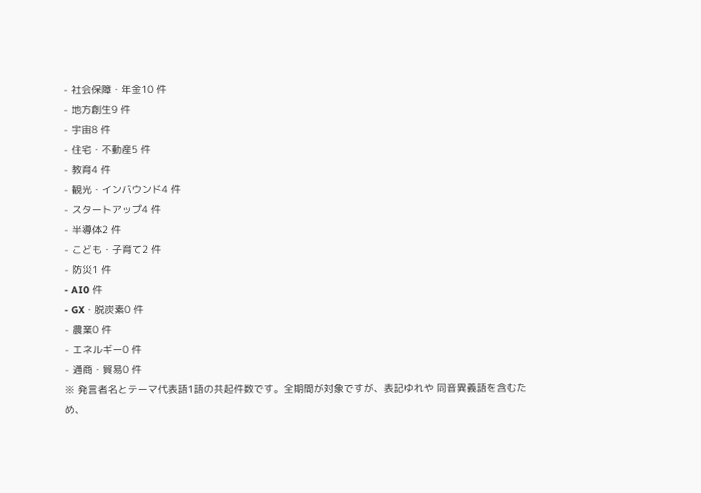- 社会保障・年金10 件
- 地方創生9 件
- 宇宙8 件
- 住宅・不動産5 件
- 教育4 件
- 観光・インバウンド4 件
- スタートアップ4 件
- 半導体2 件
- こども・子育て2 件
- 防災1 件
- AI0 件
- GX・脱炭素0 件
- 農業0 件
- エネルギー0 件
- 通商・貿易0 件
※ 発言者名とテーマ代表語1語の共起件数です。全期間が対象ですが、表記ゆれや 同音異義語を含むため、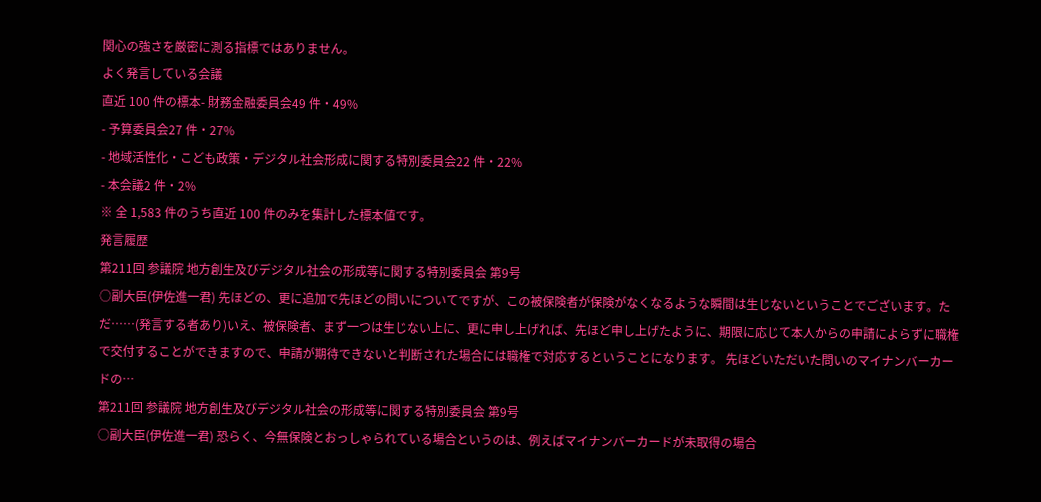関心の強さを厳密に測る指標ではありません。
よく発言している会議
直近 100 件の標本- 財務金融委員会49 件・49%
- 予算委員会27 件・27%
- 地域活性化・こども政策・デジタル社会形成に関する特別委員会22 件・22%
- 本会議2 件・2%
※ 全 1,583 件のうち直近 100 件のみを集計した標本値です。
発言履歴
第211回 参議院 地方創生及びデジタル社会の形成等に関する特別委員会 第9号
○副大臣(伊佐進一君) 先ほどの、更に追加で先ほどの問いについてですが、この被保険者が保険がなくなるような瞬間は生じないということでございます。ただ……(発言する者あり)いえ、被保険者、まず一つは生じない上に、更に申し上げれば、先ほど申し上げたように、期限に応じて本人からの申請によらずに職権で交付することができますので、申請が期待できないと判断された場合には職権で対応するということになります。 先ほどいただいた問いのマイナンバーカードの…
第211回 参議院 地方創生及びデジタル社会の形成等に関する特別委員会 第9号
○副大臣(伊佐進一君) 恐らく、今無保険とおっしゃられている場合というのは、例えばマイナンバーカードが未取得の場合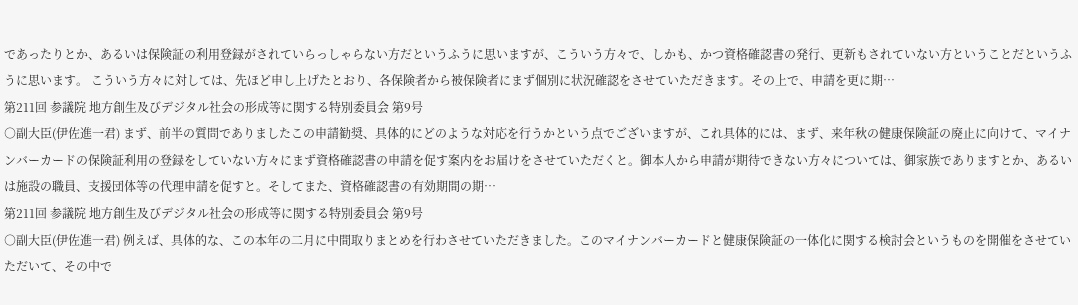であったりとか、あるいは保険証の利用登録がされていらっしゃらない方だというふうに思いますが、こういう方々で、しかも、かつ資格確認書の発行、更新もされていない方ということだというふうに思います。 こういう方々に対しては、先ほど申し上げたとおり、各保険者から被保険者にまず個別に状況確認をさせていただきます。その上で、申請を更に期…
第211回 参議院 地方創生及びデジタル社会の形成等に関する特別委員会 第9号
○副大臣(伊佐進一君) まず、前半の質問でありましたこの申請勧奨、具体的にどのような対応を行うかという点でございますが、これ具体的には、まず、来年秋の健康保険証の廃止に向けて、マイナンバーカードの保険証利用の登録をしていない方々にまず資格確認書の申請を促す案内をお届けをさせていただくと。御本人から申請が期待できない方々については、御家族でありますとか、あるいは施設の職員、支援団体等の代理申請を促すと。そしてまた、資格確認書の有効期間の期…
第211回 参議院 地方創生及びデジタル社会の形成等に関する特別委員会 第9号
○副大臣(伊佐進一君) 例えば、具体的な、この本年の二月に中間取りまとめを行わさせていただきました。このマイナンバーカードと健康保険証の一体化に関する検討会というものを開催をさせていただいて、その中で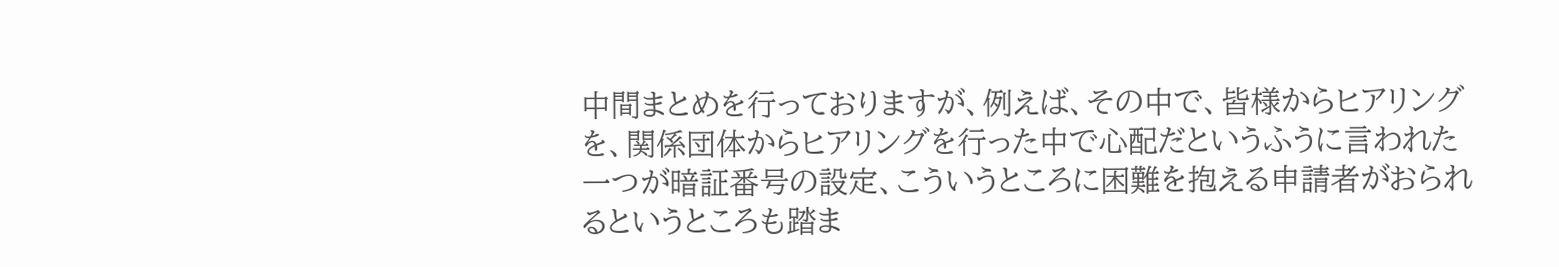中間まとめを行っておりますが、例えば、その中で、皆様からヒアリングを、関係団体からヒアリングを行った中で心配だというふうに言われた一つが暗証番号の設定、こういうところに困難を抱える申請者がおられるというところも踏ま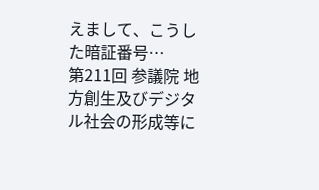えまして、こうした暗証番号…
第211回 参議院 地方創生及びデジタル社会の形成等に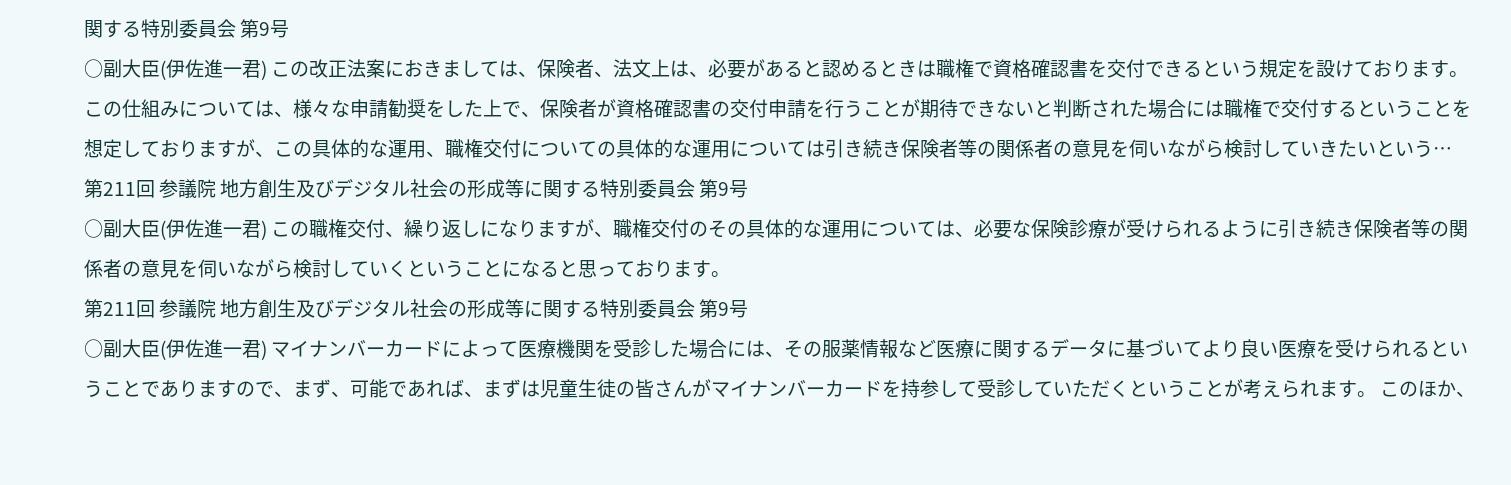関する特別委員会 第9号
○副大臣(伊佐進一君) この改正法案におきましては、保険者、法文上は、必要があると認めるときは職権で資格確認書を交付できるという規定を設けております。 この仕組みについては、様々な申請勧奨をした上で、保険者が資格確認書の交付申請を行うことが期待できないと判断された場合には職権で交付するということを想定しておりますが、この具体的な運用、職権交付についての具体的な運用については引き続き保険者等の関係者の意見を伺いながら検討していきたいという…
第211回 参議院 地方創生及びデジタル社会の形成等に関する特別委員会 第9号
○副大臣(伊佐進一君) この職権交付、繰り返しになりますが、職権交付のその具体的な運用については、必要な保険診療が受けられるように引き続き保険者等の関係者の意見を伺いながら検討していくということになると思っております。
第211回 参議院 地方創生及びデジタル社会の形成等に関する特別委員会 第9号
○副大臣(伊佐進一君) マイナンバーカードによって医療機関を受診した場合には、その服薬情報など医療に関するデータに基づいてより良い医療を受けられるということでありますので、まず、可能であれば、まずは児童生徒の皆さんがマイナンバーカードを持参して受診していただくということが考えられます。 このほか、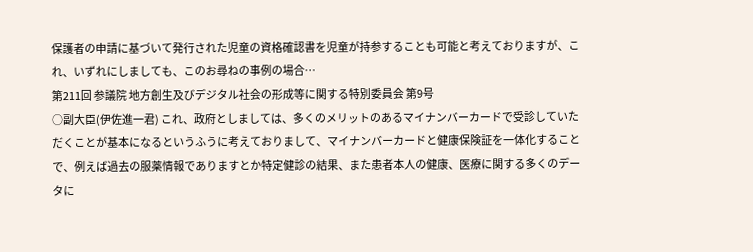保護者の申請に基づいて発行された児童の資格確認書を児童が持参することも可能と考えておりますが、これ、いずれにしましても、このお尋ねの事例の場合…
第211回 参議院 地方創生及びデジタル社会の形成等に関する特別委員会 第9号
○副大臣(伊佐進一君) これ、政府としましては、多くのメリットのあるマイナンバーカードで受診していただくことが基本になるというふうに考えておりまして、マイナンバーカードと健康保険証を一体化することで、例えば過去の服薬情報でありますとか特定健診の結果、また患者本人の健康、医療に関する多くのデータに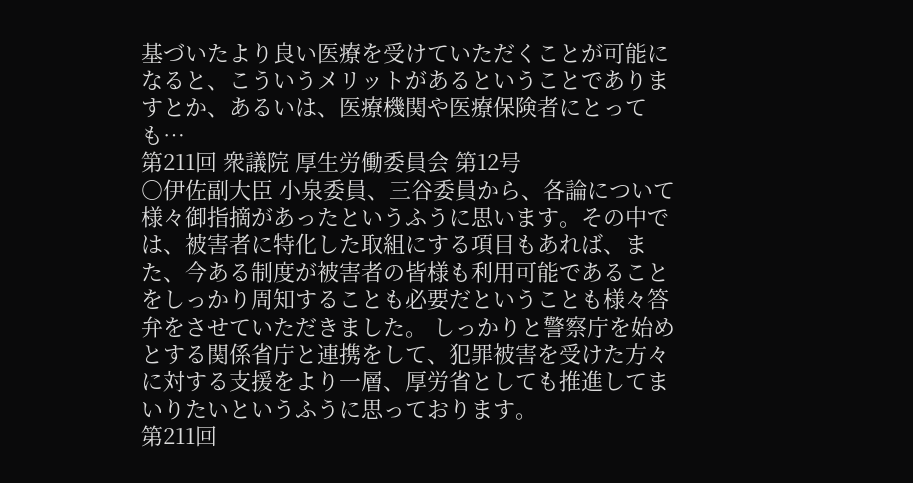基づいたより良い医療を受けていただくことが可能になると、こういうメリットがあるということでありますとか、あるいは、医療機関や医療保険者にとっても…
第211回 衆議院 厚生労働委員会 第12号
○伊佐副大臣 小泉委員、三谷委員から、各論について様々御指摘があったというふうに思います。その中では、被害者に特化した取組にする項目もあれば、また、今ある制度が被害者の皆様も利用可能であることをしっかり周知することも必要だということも様々答弁をさせていただきました。 しっかりと警察庁を始めとする関係省庁と連携をして、犯罪被害を受けた方々に対する支援をより一層、厚労省としても推進してまいりたいというふうに思っております。
第211回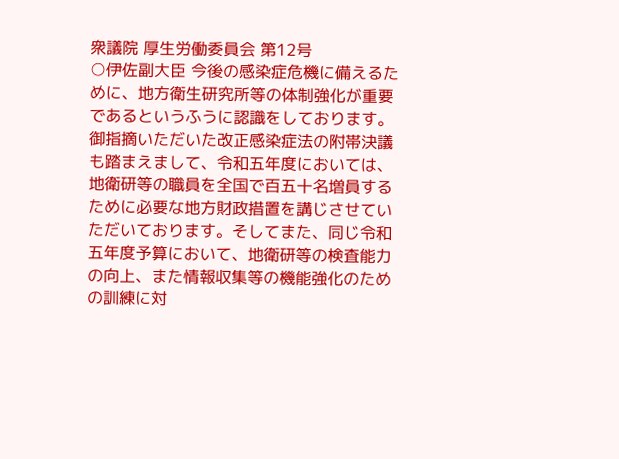衆議院 厚生労働委員会 第12号
○伊佐副大臣 今後の感染症危機に備えるために、地方衛生研究所等の体制強化が重要であるというふうに認識をしております。 御指摘いただいた改正感染症法の附帯決議も踏まえまして、令和五年度においては、地衛研等の職員を全国で百五十名増員するために必要な地方財政措置を講じさせていただいております。そしてまた、同じ令和五年度予算において、地衛研等の検査能力の向上、また情報収集等の機能強化のための訓練に対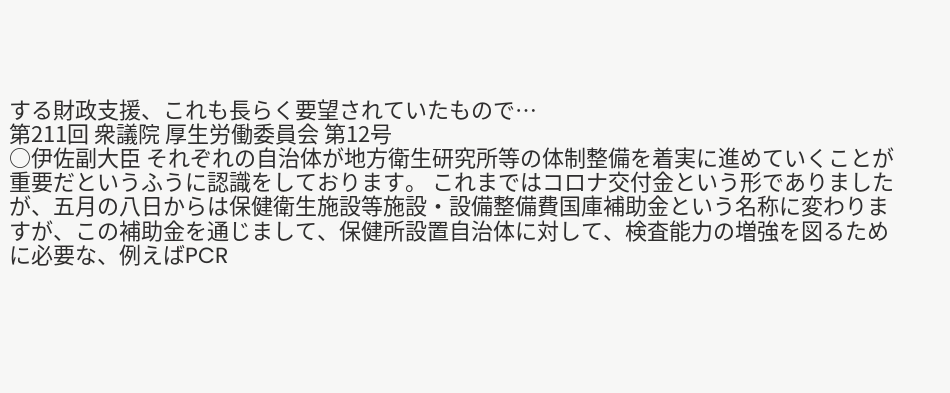する財政支援、これも長らく要望されていたもので…
第211回 衆議院 厚生労働委員会 第12号
○伊佐副大臣 それぞれの自治体が地方衛生研究所等の体制整備を着実に進めていくことが重要だというふうに認識をしております。 これまではコロナ交付金という形でありましたが、五月の八日からは保健衛生施設等施設・設備整備費国庫補助金という名称に変わりますが、この補助金を通じまして、保健所設置自治体に対して、検査能力の増強を図るために必要な、例えばPCR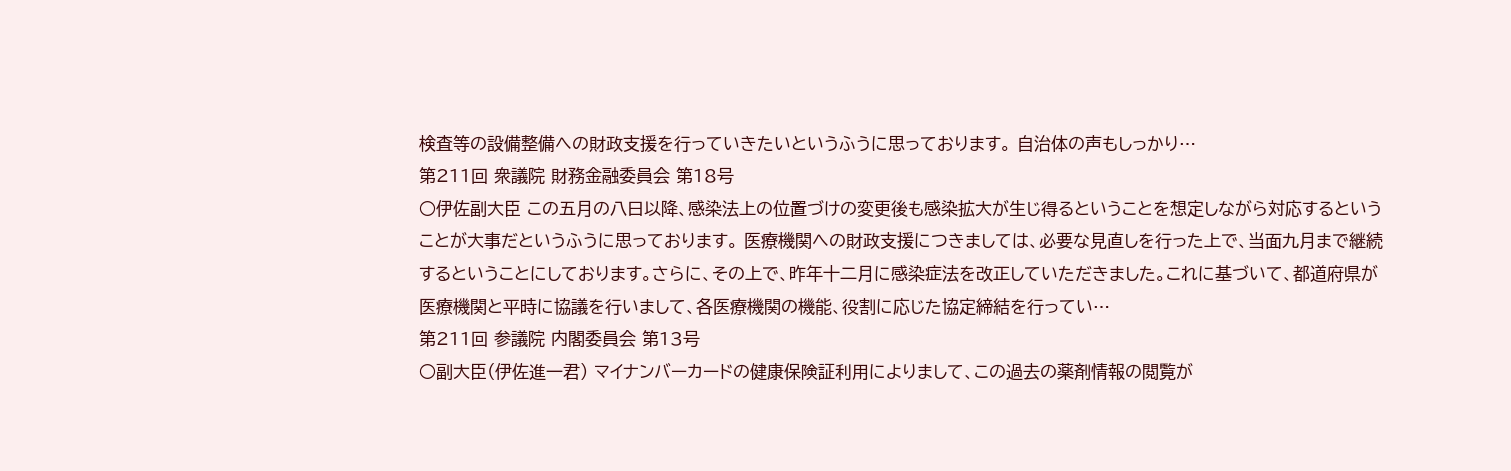検査等の設備整備への財政支援を行っていきたいというふうに思っております。 自治体の声もしっかり…
第211回 衆議院 財務金融委員会 第18号
○伊佐副大臣 この五月の八日以降、感染法上の位置づけの変更後も感染拡大が生じ得るということを想定しながら対応するということが大事だというふうに思っております。 医療機関への財政支援につきましては、必要な見直しを行った上で、当面九月まで継続するということにしております。さらに、その上で、昨年十二月に感染症法を改正していただきました。これに基づいて、都道府県が医療機関と平時に協議を行いまして、各医療機関の機能、役割に応じた協定締結を行ってい…
第211回 参議院 内閣委員会 第13号
○副大臣(伊佐進一君) マイナンバーカードの健康保険証利用によりまして、この過去の薬剤情報の閲覧が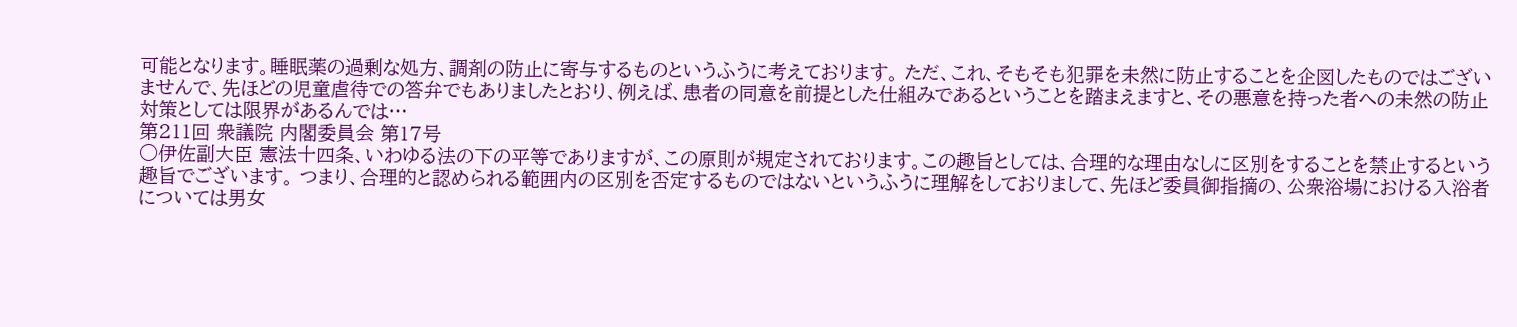可能となります。睡眠薬の過剰な処方、調剤の防止に寄与するものというふうに考えております。 ただ、これ、そもそも犯罪を未然に防止することを企図したものではございませんで、先ほどの児童虐待での答弁でもありましたとおり、例えば、患者の同意を前提とした仕組みであるということを踏まえますと、その悪意を持った者への未然の防止対策としては限界があるんでは…
第211回 衆議院 内閣委員会 第17号
○伊佐副大臣 憲法十四条、いわゆる法の下の平等でありますが、この原則が規定されております。この趣旨としては、合理的な理由なしに区別をすることを禁止するという趣旨でございます。 つまり、合理的と認められる範囲内の区別を否定するものではないというふうに理解をしておりまして、先ほど委員御指摘の、公衆浴場における入浴者については男女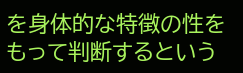を身体的な特徴の性をもって判断するという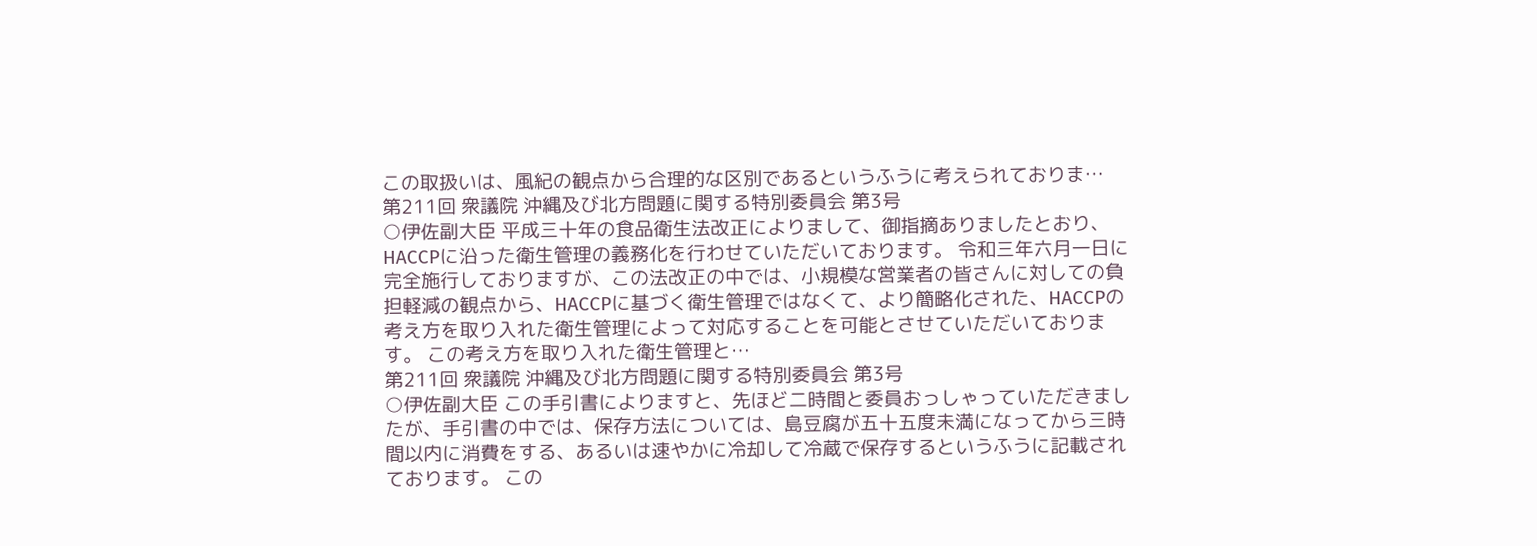この取扱いは、風紀の観点から合理的な区別であるというふうに考えられておりま…
第211回 衆議院 沖縄及び北方問題に関する特別委員会 第3号
○伊佐副大臣 平成三十年の食品衛生法改正によりまして、御指摘ありましたとおり、HACCPに沿った衛生管理の義務化を行わせていただいております。 令和三年六月一日に完全施行しておりますが、この法改正の中では、小規模な営業者の皆さんに対しての負担軽減の観点から、HACCPに基づく衛生管理ではなくて、より簡略化された、HACCPの考え方を取り入れた衛生管理によって対応することを可能とさせていただいております。 この考え方を取り入れた衛生管理と…
第211回 衆議院 沖縄及び北方問題に関する特別委員会 第3号
○伊佐副大臣 この手引書によりますと、先ほど二時間と委員おっしゃっていただきましたが、手引書の中では、保存方法については、島豆腐が五十五度未満になってから三時間以内に消費をする、あるいは速やかに冷却して冷蔵で保存するというふうに記載されております。 この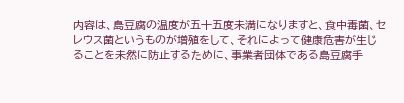内容は、島豆腐の温度が五十五度未満になりますと、食中毒菌、セレウス菌というものが増殖をして、それによって健康危害が生じることを未然に防止するために、事業者団体である島豆腐手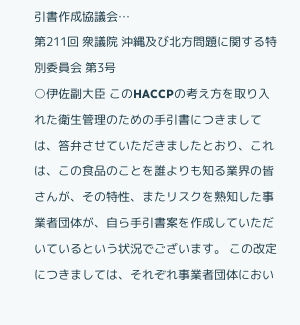引書作成協議会…
第211回 衆議院 沖縄及び北方問題に関する特別委員会 第3号
○伊佐副大臣 このHACCPの考え方を取り入れた衛生管理のための手引書につきましては、答弁させていただきましたとおり、これは、この食品のことを誰よりも知る業界の皆さんが、その特性、またリスクを熟知した事業者団体が、自ら手引書案を作成していただいているという状況でございます。 この改定につきましては、それぞれ事業者団体におい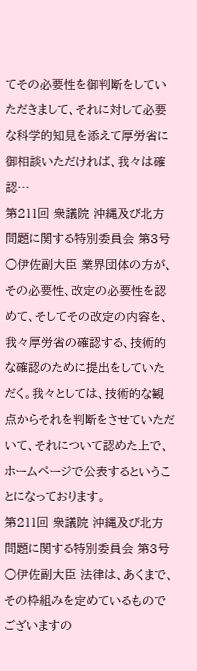てその必要性を御判断をしていただきまして、それに対して必要な科学的知見を添えて厚労省に御相談いただければ、我々は確認…
第211回 衆議院 沖縄及び北方問題に関する特別委員会 第3号
○伊佐副大臣 業界団体の方が、その必要性、改定の必要性を認めて、そしてその改定の内容を、我々厚労省の確認する、技術的な確認のために提出をしていただく。我々としては、技術的な観点からそれを判断をさせていただいて、それについて認めた上で、ホームページで公表するということになっております。
第211回 衆議院 沖縄及び北方問題に関する特別委員会 第3号
○伊佐副大臣 法律は、あくまで、その枠組みを定めているものでございますの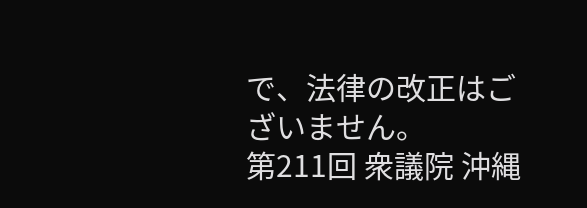で、法律の改正はございません。
第211回 衆議院 沖縄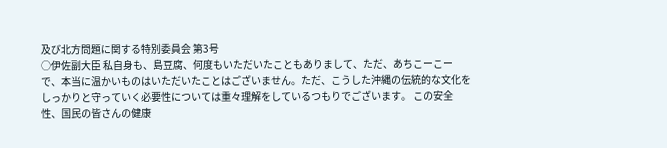及び北方問題に関する特別委員会 第3号
○伊佐副大臣 私自身も、島豆腐、何度もいただいたこともありまして、ただ、あちこーこーで、本当に温かいものはいただいたことはございません。ただ、こうした沖縄の伝統的な文化をしっかりと守っていく必要性については重々理解をしているつもりでございます。 この安全性、国民の皆さんの健康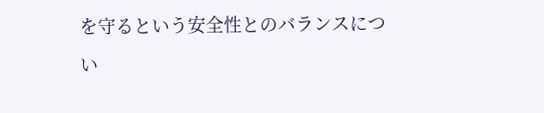を守るという安全性とのバランスについ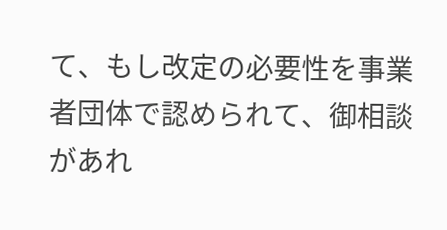て、もし改定の必要性を事業者団体で認められて、御相談があれ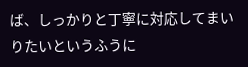ば、しっかりと丁寧に対応してまいりたいというふうに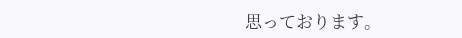思っております。